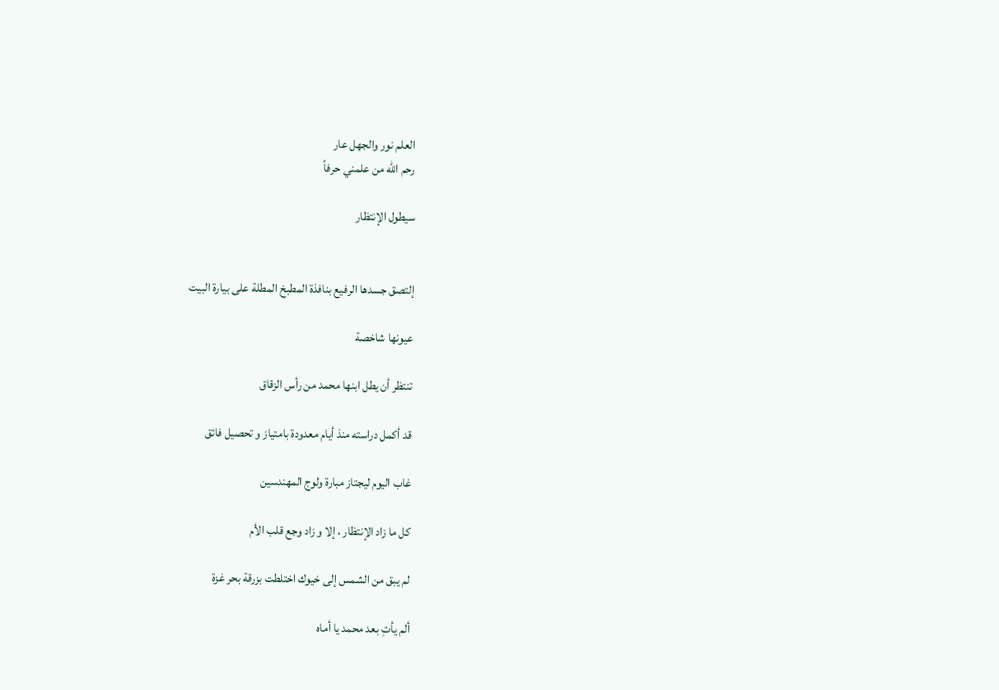العلم نور والجهل عار
رحم الله من علمني حرفاً

سيطول الإنتظار


إلتصق جسدها الرفيع بنافذة المطبخ المطلة على بيارة البيت

عيونها شاخصة

تنتظر أن يطل ابنها محمد من رأس الزقاق

قد أكمل دراسته منذ أيام معدودة بامتياز و تحصيل فائق

غاب اليوم ليجتاز مبارة ولوج المهندسين

كل ما زاد الإنتظار ، إلا و زاد وجع قلب الأم

لم يبق من الشمس إلى خيوك اختلطت بزرقة بحر غزة

ألم يأتِ بعد محمد يا أماه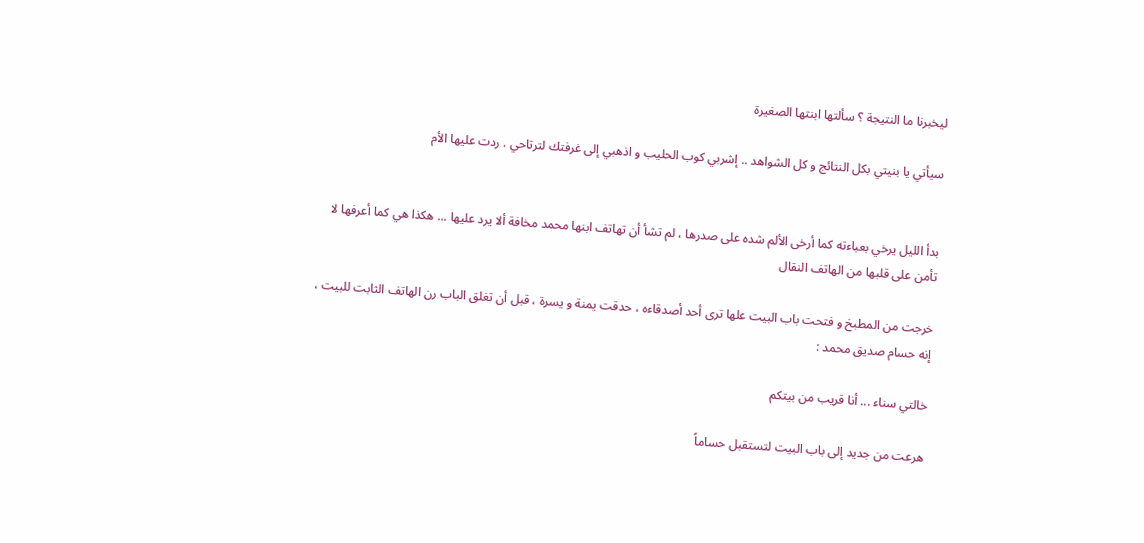ليخبرنا ما النتيجة ؟ سألتها ابنتها الصغيرة

سيأتي يا بنيتي بكل النتائج و كل الشواهد .. إشربي كوب الحليب و اذهبي إلى غرفتك لترتاحي . ردت عليها الأم


بدأ الليل يرخي بعباءته كما أرخى الألم شده على صدرها ، لم تشأ أن تهاتف ابنها محمد مخافة ألا يرد عليها ... هكذا هي كما أعرفها لا تأمن على قلبها من الهاتف النقال

خرجت من المطبخ و فتحت باب البيت علها ترى أحد أصدقاءه ، حدقت يمنة و يسرة ، قبل أن تغلق الباب رن الهاتف الثابت للبيت ، إنه حسام صديق محمد :

خالتي سناء ... أنا قريب من بيتكم

هرعت من جديد إلى باب البيت لتستقبل حساماً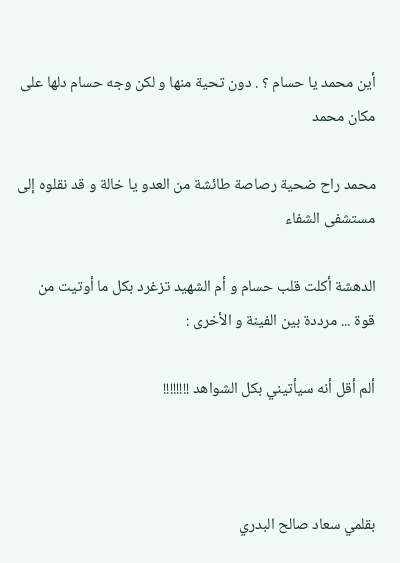أين محمد يا حسام ؟ . دون تحية منها و لكن وجه حسام دلها على مكان محمد

محمد راح ضحية رصاصة طائشة من العدو يا خالة و قد نقلوه إلى مستشفى الشفاء

الدهشة أكلت قلب حسام و أم الشهيد تزغرد بكل ما أوتيت من قوة ... مرددة بين الفينة و الأخرى :

ألم أقل أنه سيأتيني بكل الشواهد !!!!!!!!



بقلمي سعاد صالح البدري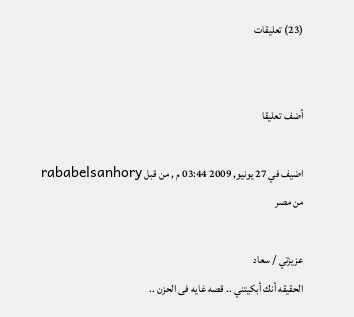(23) تعليقات


أضف تعليقا

اضيف في 27 يونيو, 2009 03:44 م , من قبل rababelsanhory
من مصر

عزيزتي / سعاد
الحقيقه أنك أبكيتني .. قصه غايه فى الحزن ..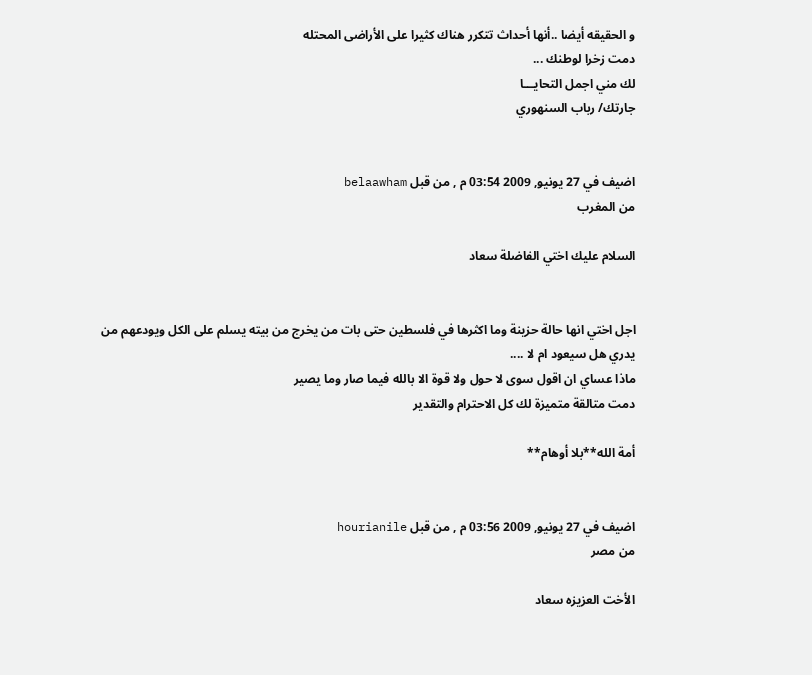و الحقيقه أيضا ..أنها أحداث تتكرر هناك كثيرا على الأراضى المحتله
دمت زخرا لوطنك ...
لك مني اجمل التحايـــا
جارتك/ رباب السنهوري


اضيف في 27 يونيو, 2009 03:54 م , من قبل belaawham
من المغرب

السلام عليك اختي الفاضلة سعاد


اجل اختي انها حالة حزينة وما اكثرها في فلسطين حتى بات من يخرج من بيته يسلم على الكل ويودعهم من يدري هل سيعود ام لا ....
ماذا عساي ان اقول سوى لا حول ولا قوة الا بالله فيما صار وما يصير
دمت متالقة متميزة لك كل الاحترام والتقدير

أمة الله**بلا أوهام**


اضيف في 27 يونيو, 2009 03:56 م , من قبل hourianile
من مصر

الأخت العزيزه سعاد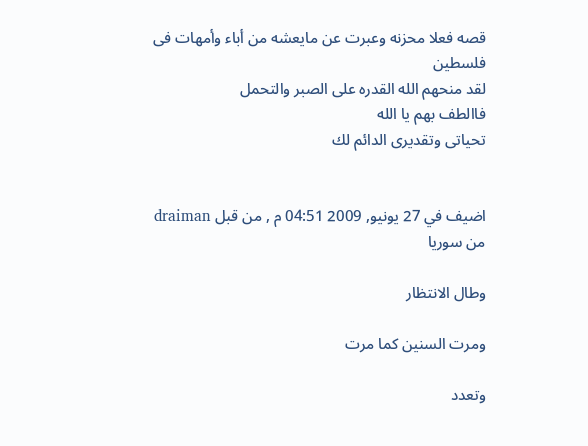قصه فعلا محزنه وعبرت عن مايعشه من أباء وأمهات فى فلسطين
لقد منحهم الله القدره على الصبر والتحمل
فاالطف بهم يا الله
تحياتى وتقديرى الدائم لك


اضيف في 27 يونيو, 2009 04:51 م , من قبل draiman
من سوريا

وطال الانتظار

ومرت السنين كما مرت

وتعدد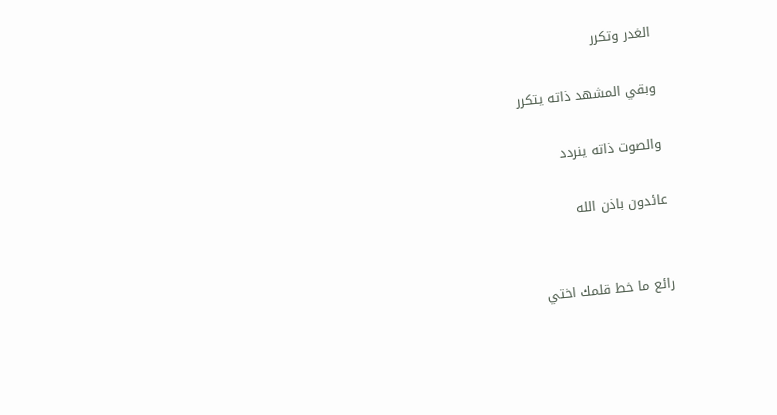الغدر وتكرر

وبقي المشهد ذاته يتكرر

والصوت ذاته ينردد

عائدون باذن الله


رائع ما خط قلمك اختي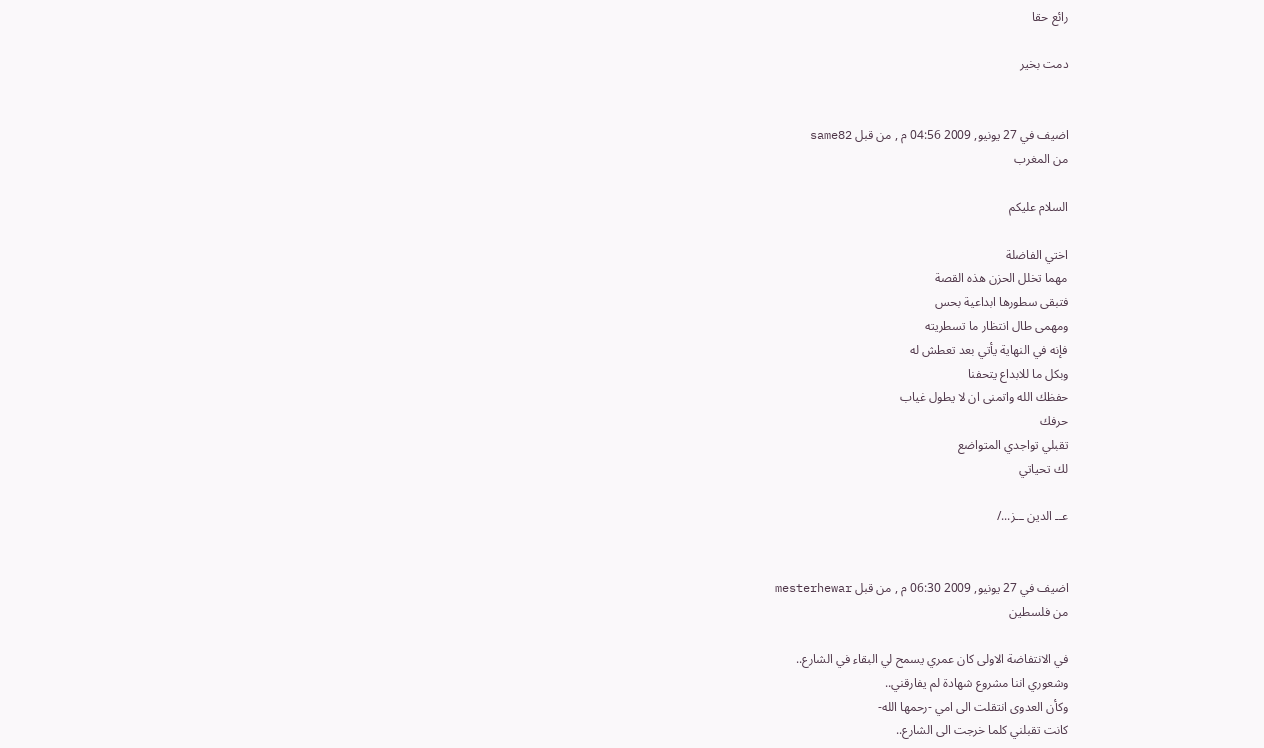رائع حقا

دمت بخير


اضيف في 27 يونيو, 2009 04:56 م , من قبل same82
من المغرب

السلام عليكم

اختي الفاضلة
مهما تخلل الحزن هذه القصة
فتبقى سطورها ابداعية بحس
ومهمى طال انتظار ما تسطريته
فإنه في النهاية يأتي بعد تعطش له
وبكل ما للابداع يتحفنا
حفظك الله واتمنى ان لا يطول غياب
حرفك
تقبلي تواجدي المتواضع
لك تحياتي

عــ الدين ــز.../


اضيف في 27 يونيو, 2009 06:30 م , من قبل mesterhewar
من فلسطين

في الانتفاضة الاولى كان عمري يسمح لي البقاء في الشارع..
وشعوري اننا مشروع شهادة لم يفارقني..
وكأن العدوى انتقلت الى امي -رحمها الله-
كانت تقبلني كلما خرجت الى الشارع..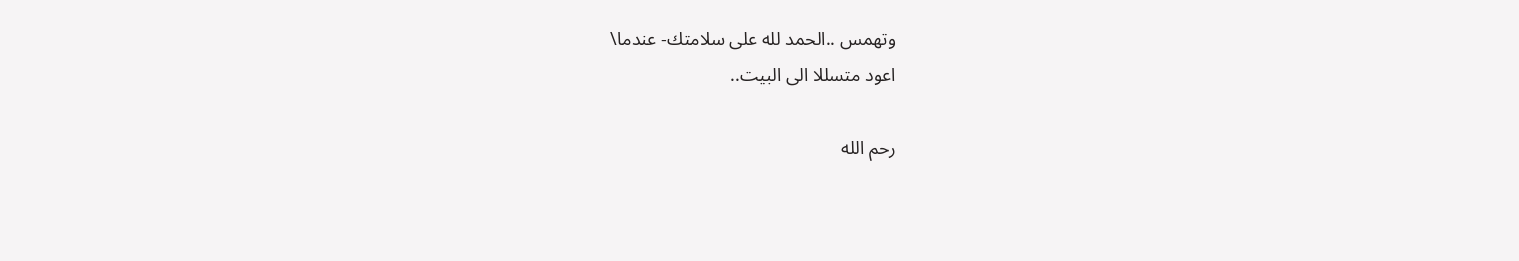وتهمس ..الحمد لله على سلامتك- عندما\
اعود متسللا الى البيت..

رحم الله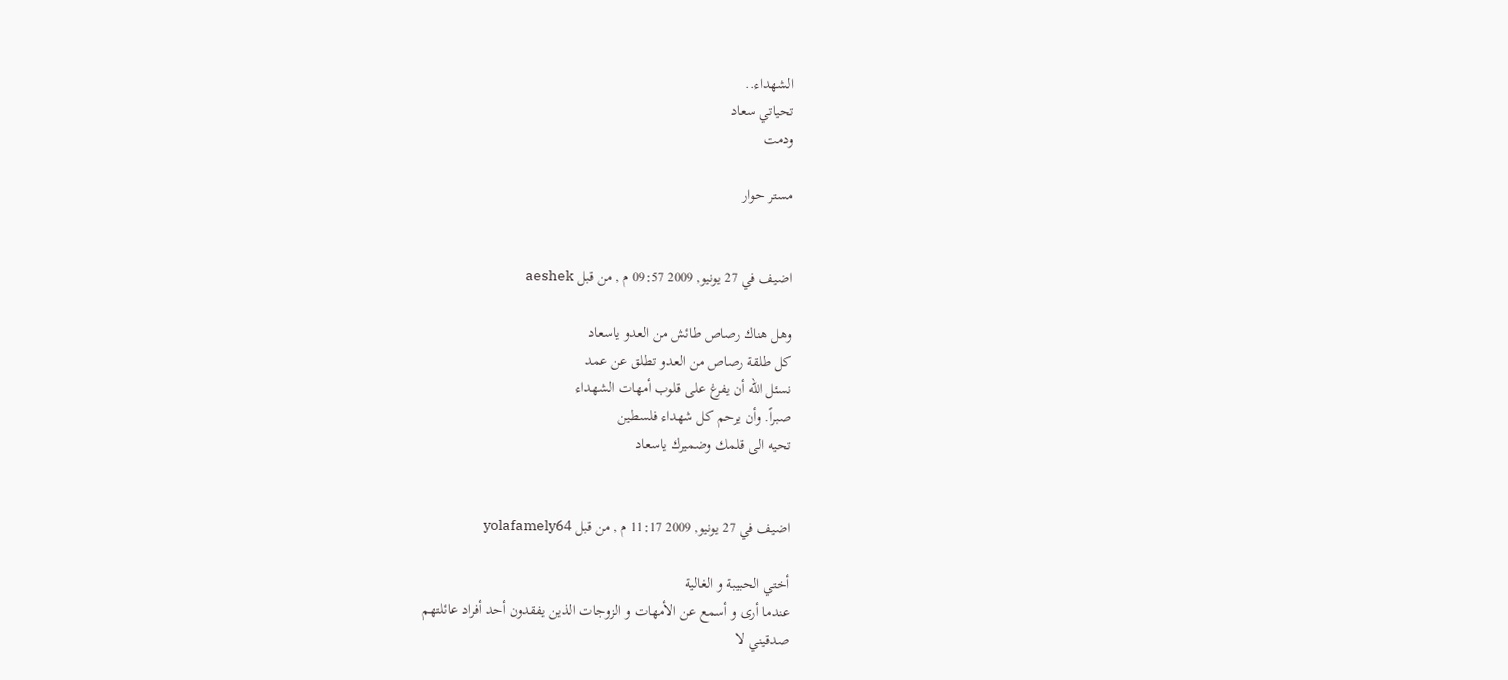الشهداء..
تحياتي سعاد
ودمت

مستر حوار


اضيف في 27 يونيو, 2009 09:57 م , من قبل aeshek

وهل هناك رصاص طائش من العدو ياسعاد
كل طلقة رصاص من العدو تطلق عن عمد
نسئل الله أن يفرغ على قلوب أمهات الشهداء
صبراً. وأن يرحم كل شهداء فلسطين
تحيه الى قلمك وضميرك ياسعاد


اضيف في 27 يونيو, 2009 11:17 م , من قبل yolafamely64

أختي الحبيبة و الغالية
عندما أرى و أسمع عن الأمهات و الزوجات الذين يفقدون أحد أفراد عائلتهم
صدقيني لا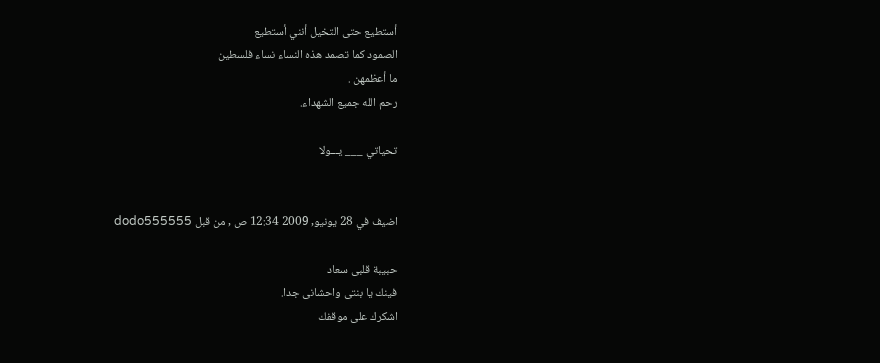أستطيع حتى التخيل أنني أستطيع
الصمود كما تصمد هذه النساء نساء فلسطين
ما أعظمهن .
رحم الله جميع الشهداء.

تحياتي ___ يـــولا


اضيف في 28 يونيو, 2009 12:34 ص , من قبل dodo555555

حبيبة قلبى سعاد
فينك يا بنتى واحشانى جدا.
اشكرك على موقفك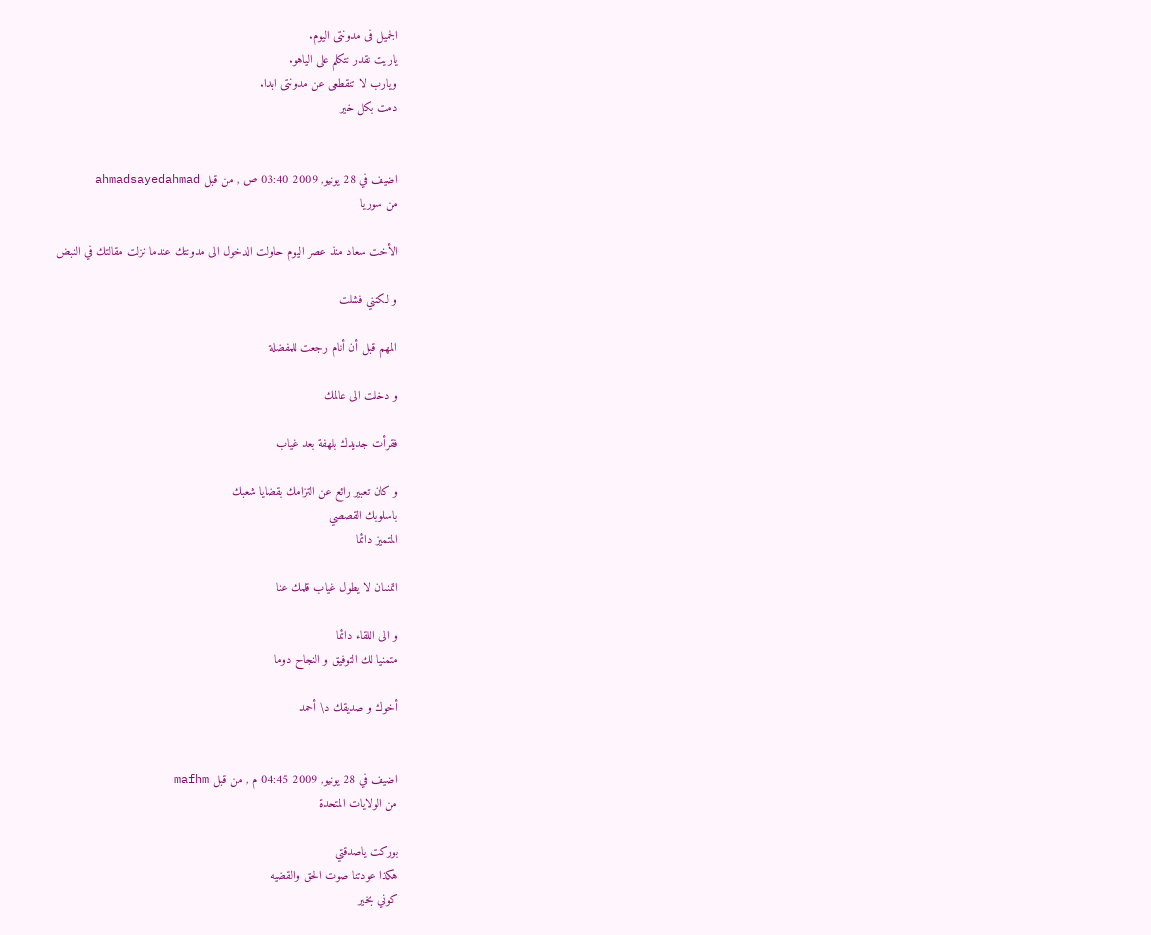الجميل فى مدونتى اليوم.
ياريت نقدر نتكلم على الياهو.
ويارب لا تنقطعى عن مدونتى ابدا.
دمت بكل خير


اضيف في 28 يونيو, 2009 03:40 ص , من قبل ahmadsayedahmad
من سوريا

الأخت سعاد منذ عصر اليوم حاولت الدخول الى مدونتك عندما نزلت مقالتك في النبض

و لكنني فشلت

المهم قبل أن أنام رجعت للمفضلة

و دخلت الى عالمك

فقرأت جديدك بلهفة بعد غياب

و كان تعبير رائع عن التزامك بقضايا شعبك
باسلوبك القصصي
المتميز دائما

اتمنىان لا يطول غياب قلمك عنا

و الى اللقاء دائما
متمنيا لك التوفيق و النجاح دوما

أخوك و صديقك د\ أحمد


اضيف في 28 يونيو, 2009 04:45 م , من قبل mafhm
من الولايات المتحدة

بوركت ياصدقتي
هكذا عودتنا صوت الحق والقضيه
كوني بخير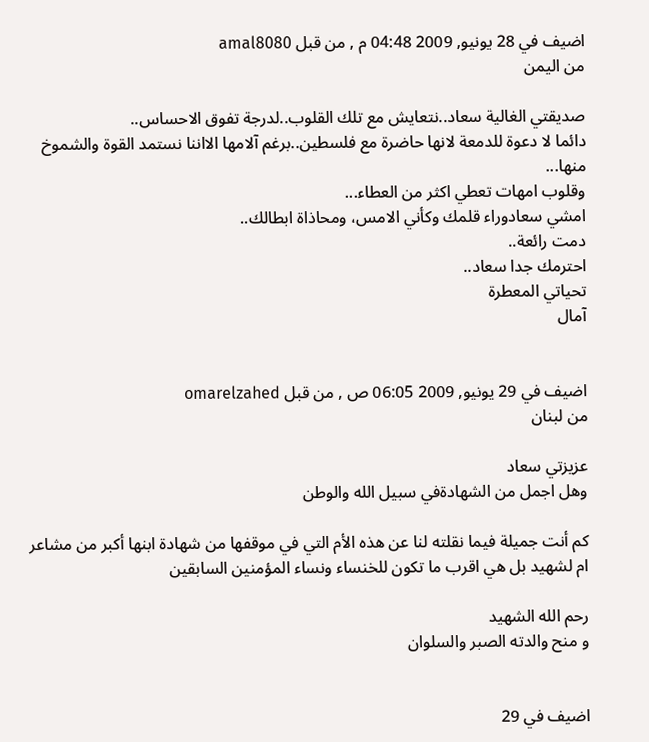اضيف في 28 يونيو, 2009 04:48 م , من قبل amal8080
من اليمن

صديقتي الغالية سعاد..نتعايش مع تلك القلوب..لدرجة تفوق الاحساس..
دائما لا دعوة للدمعة لانها حاضرة مع فلسطين..برغم آلامها الااننا نستمد القوة والشموخ منها...
وقلوب امهات تعطي اكثر من العطاء...
امشي سعادوراء قلمك وكأني الامس، ومحاذاة ابطالك..
دمت رائعة..
احترمك جدا سعاد..
تحياتي المعطرة
آمال


اضيف في 29 يونيو, 2009 06:05 ص , من قبل omarelzahed
من لبنان

عزيزتي سعاد
وهل اجمل من الشهادةفي سبيل الله والوطن

كم أنت جميلة فيما نقلته لنا عن هذه الأم التي في موقفها من شهادة ابنها أكبر من مشاعر ام لشهيد بل هي اقرب ما تكون للخنساء ونساء المؤمنين السابقين

رحم الله الشهيد
و منح والدته الصبر والسلوان


اضيف في 29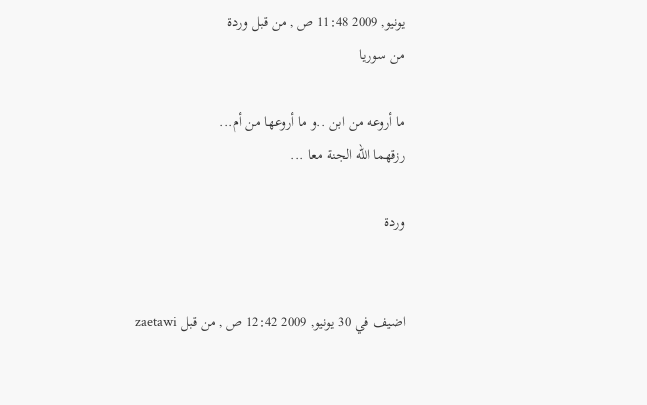يونيو, 2009 11:48 ص , من قبل وردة
من سوريا

ما أروعه من ابن ..و ما أروعها من أم...
رزقهما الله الجنة معا ...

وردة


اضيف في 30 يونيو, 2009 12:42 ص , من قبل zaetawi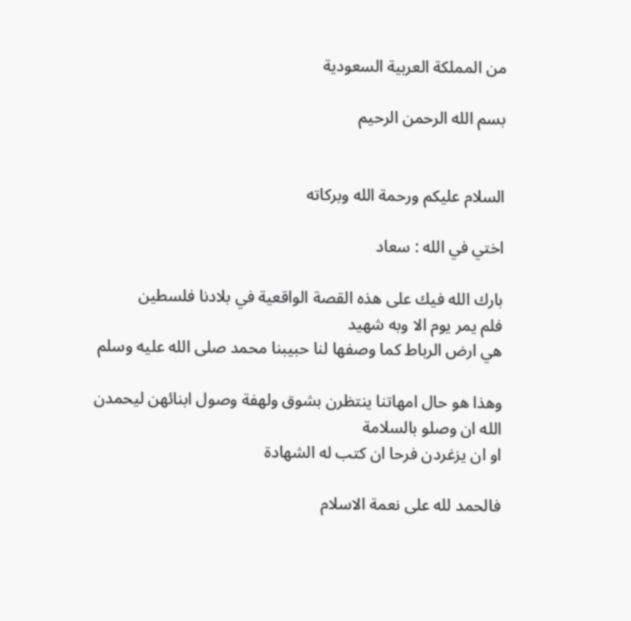من المملكة العربية السعودية

بسم الله الرحمن الرحيم


السلام عليكم ورحمة الله وبركاته

اختي في الله : سعاد

بارك الله فيك على هذه القصة الواقعية في بلادنا فلسطين
فلم يمر يوم الا وبه شهيد
هي ارض الرباط كما وصفها لنا حبيبنا محمد صلى الله عليه وسلم

وهذا هو حال امهاتنا ينتظرن بشوق ولهفة وصول ابنائهن ليحمدن الله ان وصلو بالسلامة
او ان يزغردن فرحا ان كتب له الشهادة

فالحمد لله على نعمة الاسلام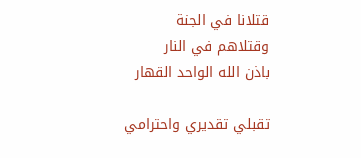قتلانا في الجنة وقتلاهم في النار
باذن الله الواحد القهار

تقبلي تقديري واحترامي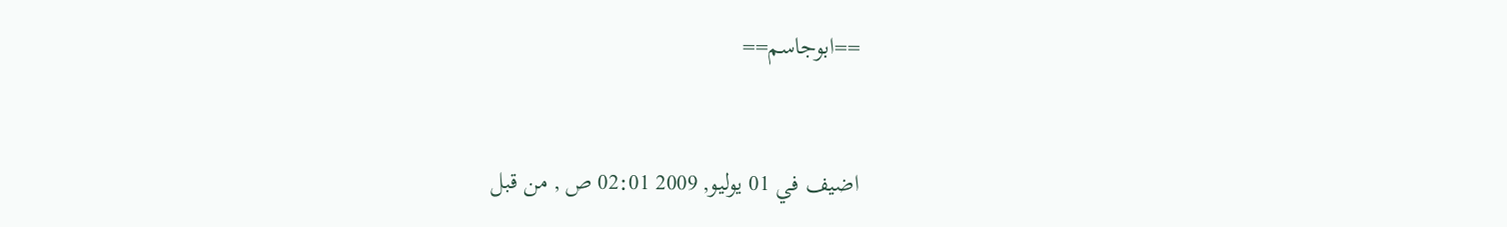==ابوجاسم==


اضيف في 01 يوليو, 2009 02:01 ص , من قبل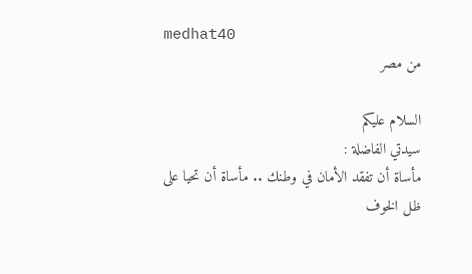medhat40
من مصر

السلام عليكم
سيدتي الفاضلة :
مأساة أن تفقد الأمان في وطنك .. مأساة أن تحيا على ظل الخوف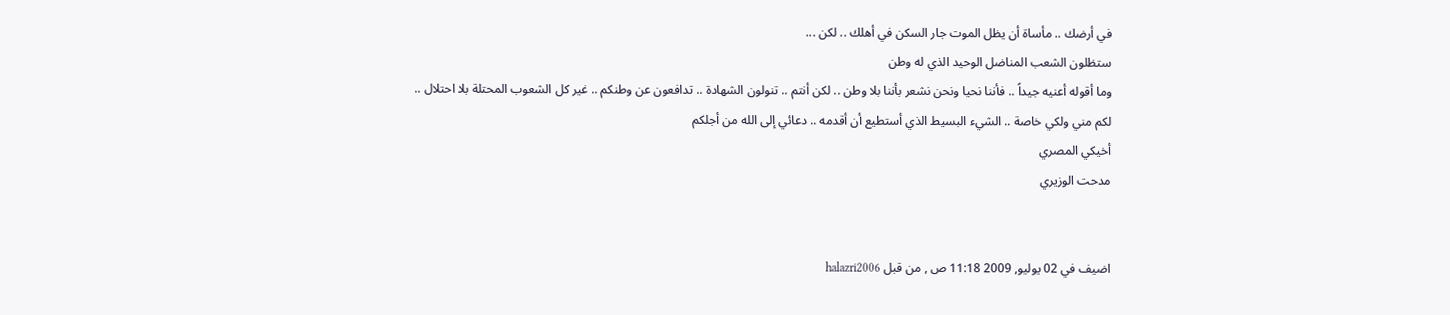في أرضك .. مأساة أن يظل الموت جار السكن في أهلك .. لكن ...
ستظلون الشعب المناضل الوحيد الذي له وطن
وما أقوله أعنيه جيداً .. فأننا نحيا ونحن نشعر بأننا بلا وطن .. لكن أنتم .. تنولون الشهادة .. تدافعون عن وطنكم .. غير كل الشعوب المحتلة بلا احتلال ..
لكم مني ولكي خاصة .. الشيء البسيط الذي أستطيع أن أقدمه .. دعائي إلى الله من أجلكم
أخيكي المصري
مدحت الوزيري


اضيف في 02 يوليو, 2009 11:18 ص , من قبل halazri2006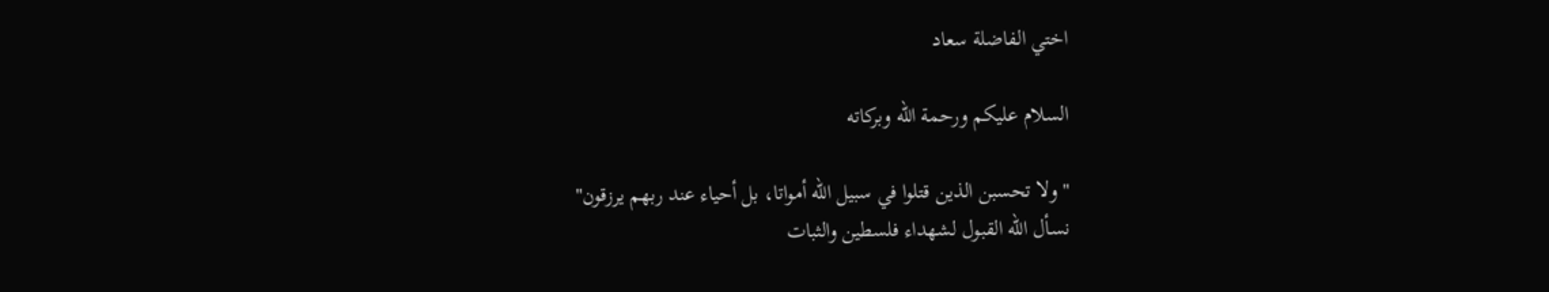اختي الفاضلة سعاد

السلام عليكم ورحمة الله وبركاته

"ولا تحسبن الذين قتلوا في سبيل الله أمواتا، بل أحياء عند ربهم يرزقون"
نسأل الله القبول لشهداء فلسطين والثبات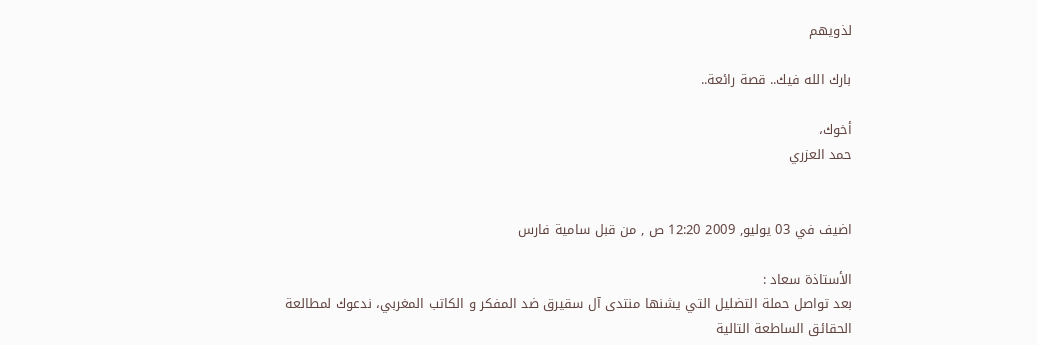لذويهم

بارك الله فيك.. قصة رائعة..

أخوك،
حمد العزري


اضيف في 03 يوليو, 2009 12:20 ص , من قبل سامية فارس

الأستاذة سعاد :
بعد تواصل حملة التضليل التي يشنها منتدى آل سقيرق ضد المفكر و الكاتب المغربي، ندعوك لمطالعة الحقائق الساطعة التالية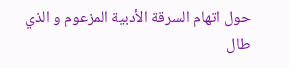حول اتهام السرقة الأدبية المزعوم و الذي طال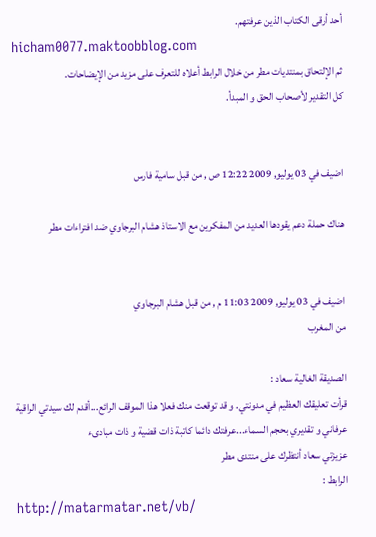أحد أرقى الكتاب الذين عرفتهم.
hicham0077.maktoobblog.com
ثم الإلتحاق بمنتديات مطر من خلال الرابط أعلاه للتعرف على مزيد من الإيضاحات.
كل التقدير لأصحاب الحق و المبدأ.


اضيف في 03 يوليو, 2009 12:22 ص , من قبل سامية فارس

هناك حملة دعم يقودها العديد من المفكرين مع الاستاذ هشام البرجاوي ضد افتراءات مطر


اضيف في 03 يوليو, 2009 11:03 م , من قبل هشام البرجاوي
من المغرب

الصديقة الغالية سعاد :
قرأت تعليقك العظيم في مدونتي. و قد توقعت منك فعلا هذا الموقف الرائع...أقدم لك سيدتي الراقية عرفاني و تقديري بحجم السماء...عرفتك دائما كاتبة ذات قضية و ذات مبادىء
عزيزتي سعاد أنتظرك على منتدى مطر
الرابط :
http://matarmatar.net/vb/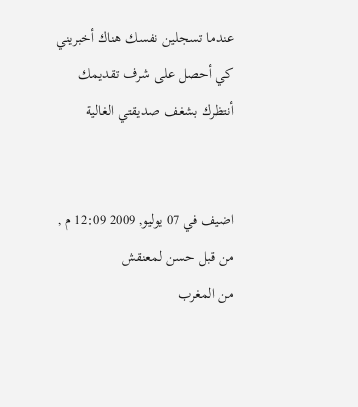عندما تسجلين نفسك هناك أخبريني كي أحصل على شرف تقديمك
أنتظرك بشغف صديقتي الغالية


اضيف في 07 يوليو, 2009 12:09 م , من قبل حسن لمعنقش
من المغرب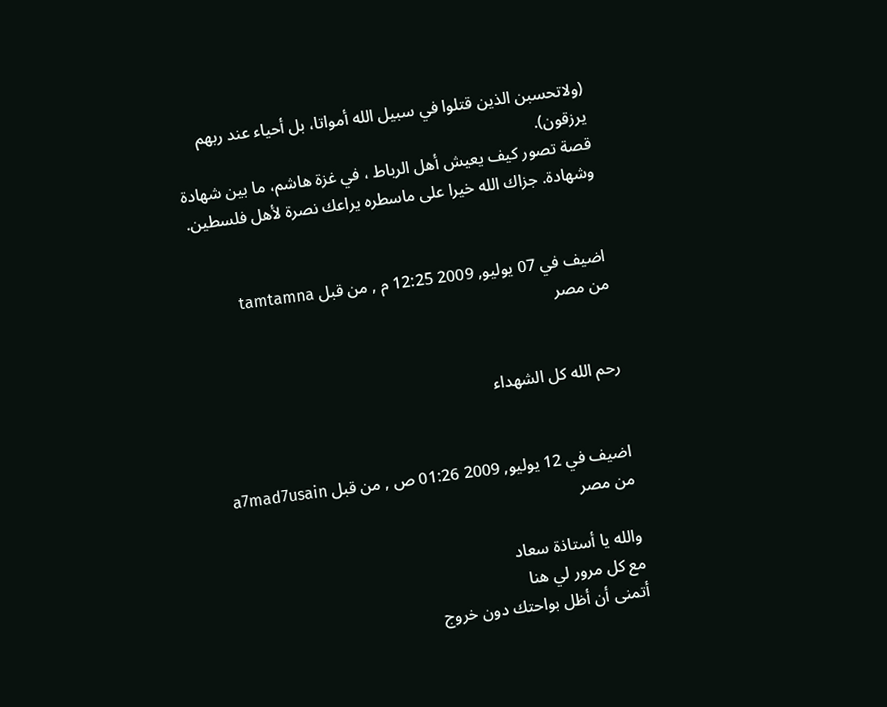(ولاتحسبن الذين قتلوا في سبيل الله أمواتا، بل أحياء عند ربهم يرزقون).
قصة تصور كيف يعيش أهل الرباط ، في غزة هاشم، ما بين شهادة وشهادة. جزاك الله خيرا على ماسطره يراعك نصرة لأهل فلسطين.


اضيف في 07 يوليو, 2009 12:25 م , من قبل tamtamna
من مصر


رحم الله كل الشهداء


اضيف في 12 يوليو, 2009 01:26 ص , من قبل a7mad7usain
من مصر

والله يا أستاذة سعاد
مع كل مرور لي هنا
أتمنى أن أظل بواحتك دون خروج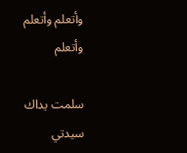وأتعلم وأتعلم وأتعلم

سلمت يداك سيدتي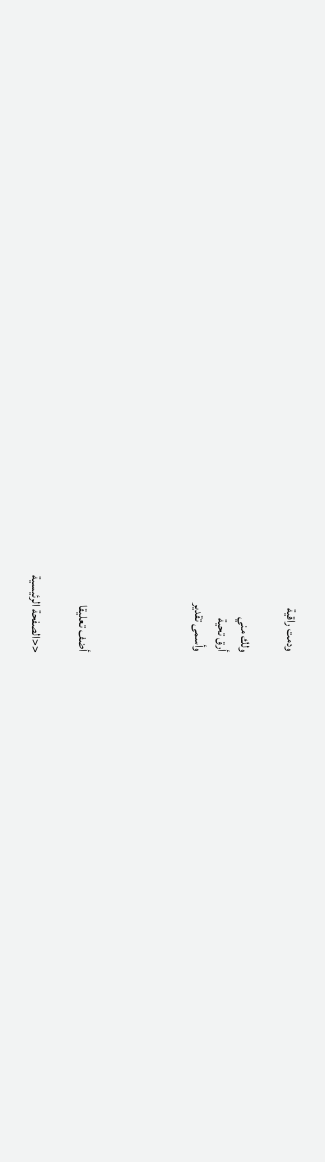ودمت راقية

ولك مني
أرق تحية
وأسمى تقدير




أضف تعليقا

<<الصفحة الرئيسية